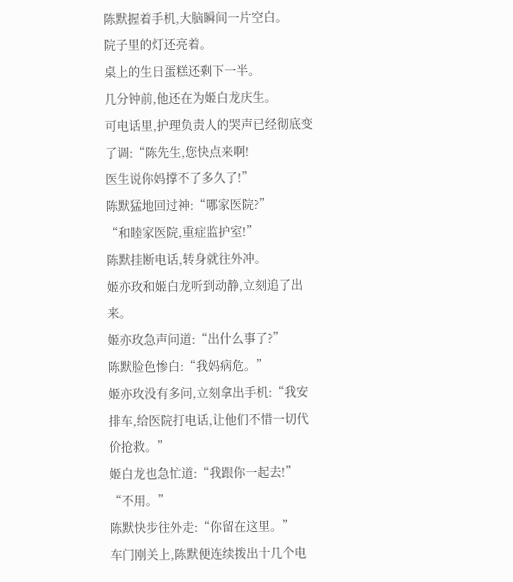陈默握着手机,大脑瞬间一片空白。
院子里的灯还亮着。
桌上的生日蛋糕还剩下一半。
几分钟前,他还在为姬白龙庆生。
可电话里,护理负责人的哭声已经彻底变了调:“陈先生,您快点来啊!
医生说你妈撑不了多久了!”
陈默猛地回过神:“哪家医院?”
“和睦家医院,重症监护室!”
陈默挂断电话,转身就往外冲。
姬亦玫和姬白龙听到动静,立刻追了出来。
姬亦玫急声问道:“出什么事了?”
陈默脸色惨白:“我妈病危。”
姬亦玫没有多问,立刻拿出手机:“我安排车,给医院打电话,让他们不惜一切代价抢救。”
姬白龙也急忙道:“我跟你一起去!”
“不用。”
陈默快步往外走:“你留在这里。”
车门刚关上,陈默便连续拨出十几个电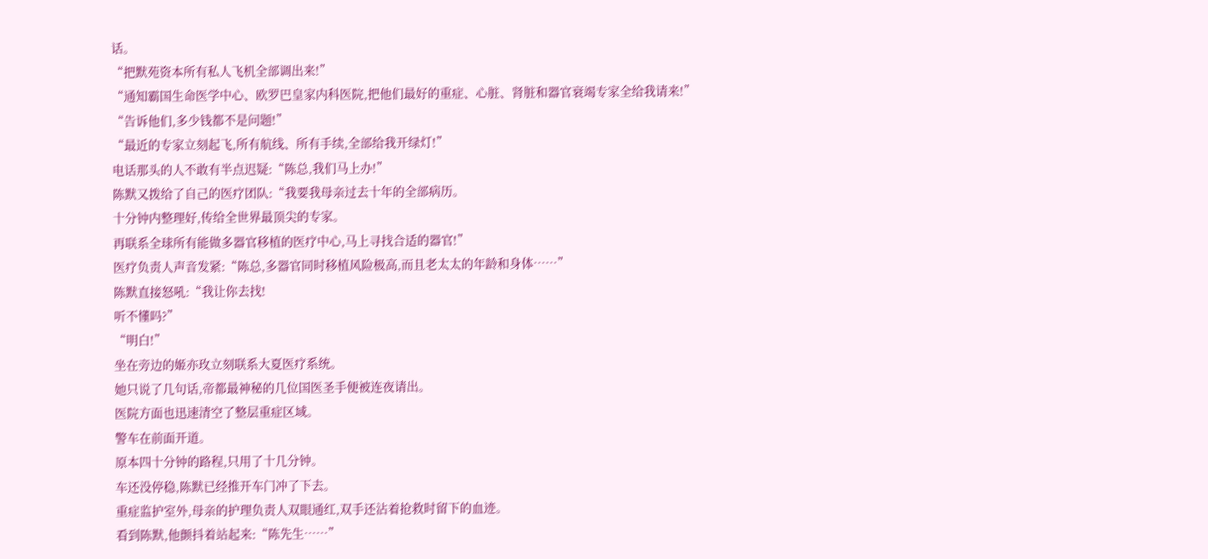话。
“把默苑资本所有私人飞机全部调出来!”
“通知霸国生命医学中心、欧罗巴皇家内科医院,把他们最好的重症、心脏、肾脏和器官衰竭专家全给我请来!”
“告诉他们,多少钱都不是问题!”
“最近的专家立刻起飞,所有航线、所有手续,全部给我开绿灯!”
电话那头的人不敢有半点迟疑:“陈总,我们马上办!”
陈默又拨给了自己的医疗团队:“我要我母亲过去十年的全部病历。
十分钟内整理好,传给全世界最顶尖的专家。
再联系全球所有能做多器官移植的医疗中心,马上寻找合适的器官!”
医疗负责人声音发紧:“陈总,多器官同时移植风险极高,而且老太太的年龄和身体……”
陈默直接怒吼:“我让你去找!
听不懂吗?”
“明白!”
坐在旁边的姬亦玫立刻联系大夏医疗系统。
她只说了几句话,帝都最神秘的几位国医圣手便被连夜请出。
医院方面也迅速清空了整层重症区域。
警车在前面开道。
原本四十分钟的路程,只用了十几分钟。
车还没停稳,陈默已经推开车门冲了下去。
重症监护室外,母亲的护理负责人双眼通红,双手还沾着抢救时留下的血迹。
看到陈默,他颤抖着站起来:“陈先生……”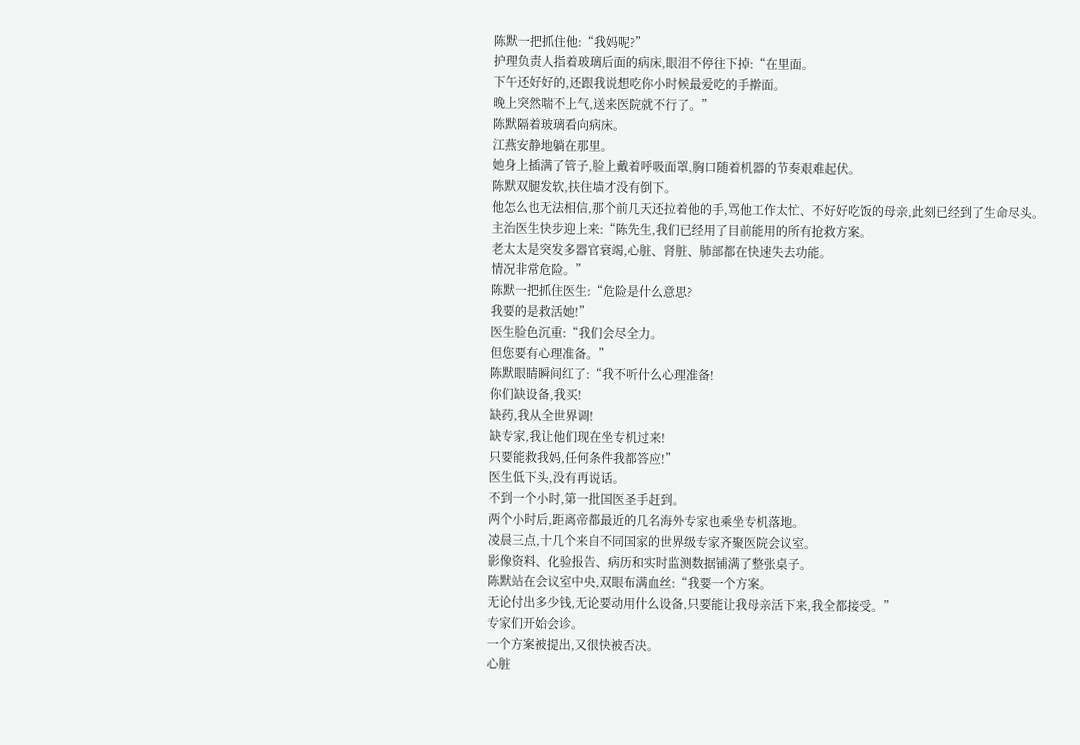陈默一把抓住他:“我妈呢?”
护理负责人指着玻璃后面的病床,眼泪不停往下掉:“在里面。
下午还好好的,还跟我说想吃你小时候最爱吃的手擀面。
晚上突然喘不上气,送来医院就不行了。”
陈默隔着玻璃看向病床。
江燕安静地躺在那里。
她身上插满了管子,脸上戴着呼吸面罩,胸口随着机器的节奏艰难起伏。
陈默双腿发软,扶住墙才没有倒下。
他怎么也无法相信,那个前几天还拉着他的手,骂他工作太忙、不好好吃饭的母亲,此刻已经到了生命尽头。
主治医生快步迎上来:“陈先生,我们已经用了目前能用的所有抢救方案。
老太太是突发多器官衰竭,心脏、肾脏、肺部都在快速失去功能。
情况非常危险。”
陈默一把抓住医生:“危险是什么意思?
我要的是救活她!”
医生脸色沉重:“我们会尽全力。
但您要有心理准备。”
陈默眼睛瞬间红了:“我不听什么心理准备!
你们缺设备,我买!
缺药,我从全世界调!
缺专家,我让他们现在坐专机过来!
只要能救我妈,任何条件我都答应!”
医生低下头,没有再说话。
不到一个小时,第一批国医圣手赶到。
两个小时后,距离帝都最近的几名海外专家也乘坐专机落地。
凌晨三点,十几个来自不同国家的世界级专家齐聚医院会议室。
影像资料、化验报告、病历和实时监测数据铺满了整张桌子。
陈默站在会议室中央,双眼布满血丝:“我要一个方案。
无论付出多少钱,无论要动用什么设备,只要能让我母亲活下来,我全都接受。”
专家们开始会诊。
一个方案被提出,又很快被否决。
心脏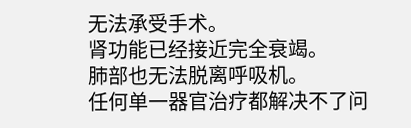无法承受手术。
肾功能已经接近完全衰竭。
肺部也无法脱离呼吸机。
任何单一器官治疗都解决不了问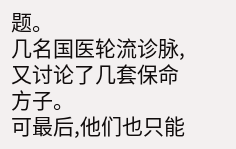题。
几名国医轮流诊脉,又讨论了几套保命方子。
可最后,他们也只能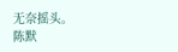无奈摇头。
陈默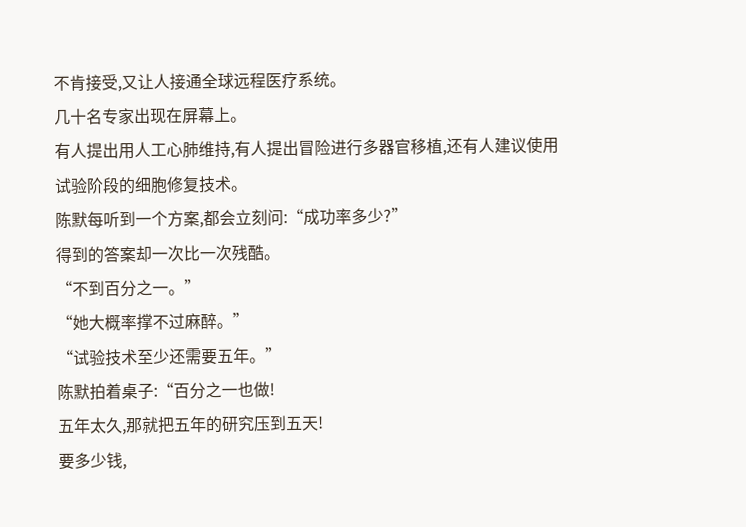不肯接受,又让人接通全球远程医疗系统。
几十名专家出现在屏幕上。
有人提出用人工心肺维持,有人提出冒险进行多器官移植,还有人建议使用试验阶段的细胞修复技术。
陈默每听到一个方案,都会立刻问:“成功率多少?”
得到的答案却一次比一次残酷。
“不到百分之一。”
“她大概率撑不过麻醉。”
“试验技术至少还需要五年。”
陈默拍着桌子:“百分之一也做!
五年太久,那就把五年的研究压到五天!
要多少钱,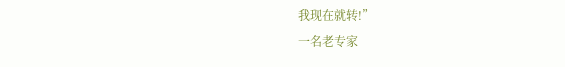我现在就转!”
一名老专家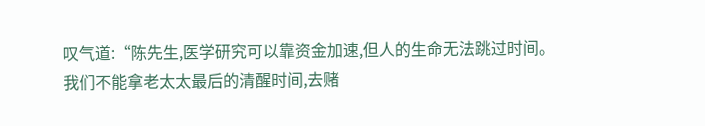叹气道:“陈先生,医学研究可以靠资金加速,但人的生命无法跳过时间。
我们不能拿老太太最后的清醒时间,去赌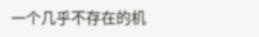一个几乎不存在的机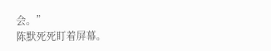会。”
陈默死死盯着屏幕。